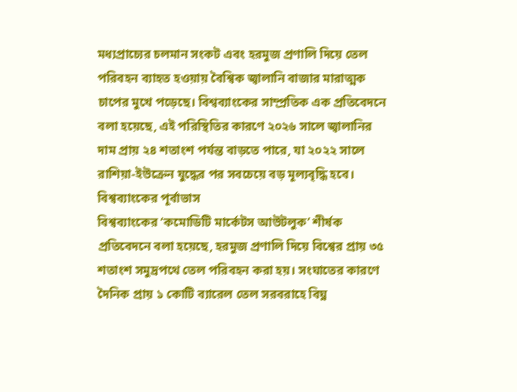মধ্যপ্রাচ্যের চলমান সংকট এবং হরমুজ প্রণালি দিয়ে তেল পরিবহন ব্যাহত হওয়ায় বৈশ্বিক জ্বালানি বাজার মারাত্মক চাপের মুখে পড়েছে। বিশ্বব্যাংকের সাম্প্রতিক এক প্রতিবেদনে বলা হয়েছে, এই পরিস্থিতির কারণে ২০২৬ সালে জ্বালানির দাম প্রায় ২৪ শতাংশ পর্যন্ত বাড়তে পারে, যা ২০২২ সালে রাশিয়া-ইউক্রেন যুদ্ধের পর সবচেয়ে বড় মূল্যবৃদ্ধি হবে।
বিশ্বব্যাংকের পূর্বাভাস
বিশ্বব্যাংকের ‘কমোডিটি মার্কেটস আউটলুক’ শীর্ষক প্রতিবেদনে বলা হয়েছে, হরমুজ প্রণালি দিয়ে বিশ্বের প্রায় ৩৫ শতাংশ সমুদ্রপথে তেল পরিবহন করা হয়। সংঘাতের কারণে দৈনিক প্রায় ১ কোটি ব্যারেল তেল সরবরাহে বিঘ্ন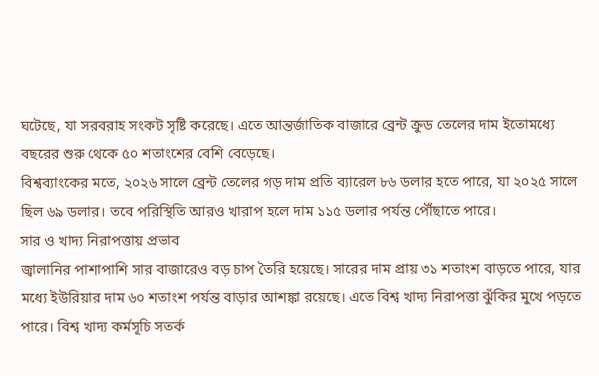ঘটেছে, যা সরবরাহ সংকট সৃষ্টি করেছে। এতে আন্তর্জাতিক বাজারে ব্রেন্ট ক্রুড তেলের দাম ইতোমধ্যে বছরের শুরু থেকে ৫০ শতাংশের বেশি বেড়েছে।
বিশ্বব্যাংকের মতে, ২০২৬ সালে ব্রেন্ট তেলের গড় দাম প্রতি ব্যারেল ৮৬ ডলার হতে পারে, যা ২০২৫ সালে ছিল ৬৯ ডলার। তবে পরিস্থিতি আরও খারাপ হলে দাম ১১৫ ডলার পর্যন্ত পৌঁছাতে পারে।
সার ও খাদ্য নিরাপত্তায় প্রভাব
জ্বালানির পাশাপাশি সার বাজারেও বড় চাপ তৈরি হয়েছে। সারের দাম প্রায় ৩১ শতাংশ বাড়তে পারে, যার মধ্যে ইউরিয়ার দাম ৬০ শতাংশ পর্যন্ত বাড়ার আশঙ্কা রয়েছে। এতে বিশ্ব খাদ্য নিরাপত্তা ঝুঁকির মুখে পড়তে পারে। বিশ্ব খাদ্য কর্মসূচি সতর্ক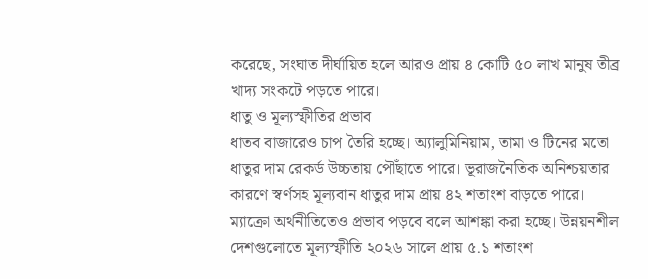করেছে, সংঘাত দীর্ঘায়িত হলে আরও প্রায় ৪ কোটি ৫০ লাখ মানুষ তীব্র খাদ্য সংকটে পড়তে পারে।
ধাতু ও মূল্যস্ফীতির প্রভাব
ধাতব বাজারেও চাপ তৈরি হচ্ছে। অ্যালুমিনিয়াম, তামা ও টিনের মতো ধাতুর দাম রেকর্ড উচ্চতায় পৌঁছাতে পারে। ভূরাজনৈতিক অনিশ্চয়তার কারণে স্বর্ণসহ মূল্যবান ধাতুর দাম প্রায় ৪২ শতাংশ বাড়তে পারে। ম্যাক্রো অর্থনীতিতেও প্রভাব পড়বে বলে আশঙ্কা করা হচ্ছে। উন্নয়নশীল দেশগুলোতে মূল্যস্ফীতি ২০২৬ সালে প্রায় ৫.১ শতাংশ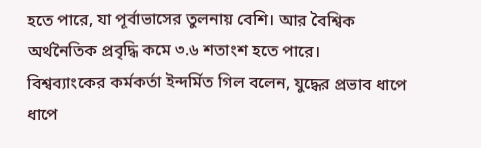হতে পারে, যা পূর্বাভাসের তুলনায় বেশি। আর বৈশ্বিক অর্থনৈতিক প্রবৃদ্ধি কমে ৩.৬ শতাংশ হতে পারে।
বিশ্বব্যাংকের কর্মকর্তা ইন্দর্মিত গিল বলেন, যুদ্ধের প্রভাব ধাপে ধাপে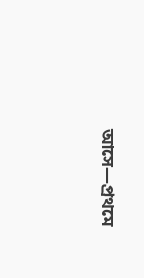আসে—প্রথমে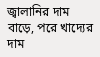জ্বালানির দাম বাড়ে, পরে খাদ্যের দাম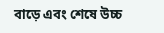বাড়ে এবং শেষে উচ্চ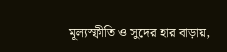মূল্যস্ফীতি ও সুদের হার বাড়ায়,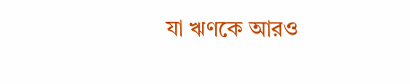যা ঋণকে আরও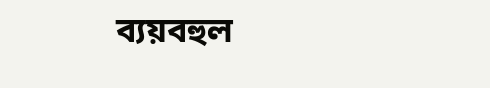ব্যয়বহুল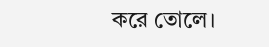করে তোলে।